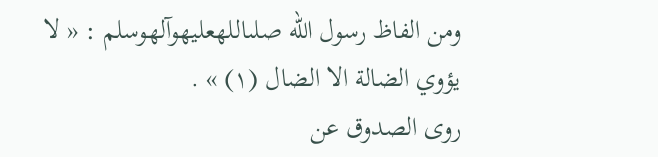ومن الفاظ رسول الله صلىاللهعليهوآلهوسلم : « لا يؤوي الضالة الا الضال (۱) » .
روى الصدوق عن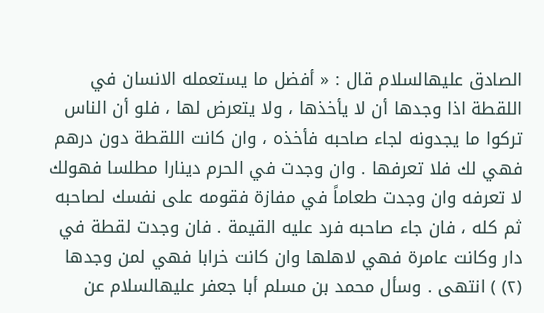الصادق عليهالسلام قال : « أفضل ما يستعمله الانسان في اللقطة اذا وجدها أن لا يأخذها ، ولا يتعرض لها ، فلو أن الناس تركوا ما يجدونه لجاء صاحبه فأخذه ، وان كانت اللقطة دون درهم فهي لك فلا تعرفها . وان وجدت في الحرم دينارا مطلسا فهولك لا تعرفه وان وجدت طعاماً في مفازة فقومه على نفسك لصاحبه ثم كله ، فان جاء صاحبه فرد عليه القيمة . فان وجدت لقطة في دار وكانت عامرة فهي لاهلها وان كانت خرابا فهي لمن وجدها (۲) ) انتهى . وسأل محمد بن مسلم أبا جعفر عليهالسلام عن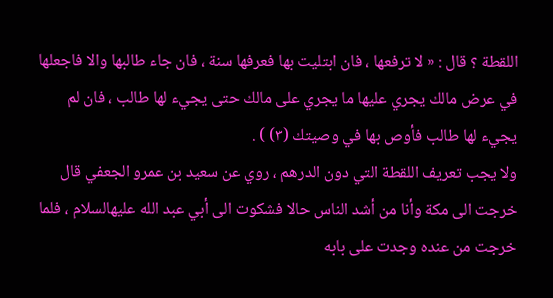اللقطة ؟ قال : « لا ترفعها ، فان ابتليت بها فعرفها سنة ، فان جاء طالبها والا فاجعلها في عرض مالك يجري عليها ما يجري على مالك حتى يجيء لها طالب ، فان لم يجيء لها طالب فأوص بها في وصيتك (۳) ) .
ولا يجب تعريف اللقطة التي دون الدرهم ، روي عن سعيد بن عمرو الجعفي قال خرجت الى مكة وأنا من أشد الناس حالا فشكوت الى أبي عبد الله عليهالسلام ، فلما خرجت من عنده وجدت على بابه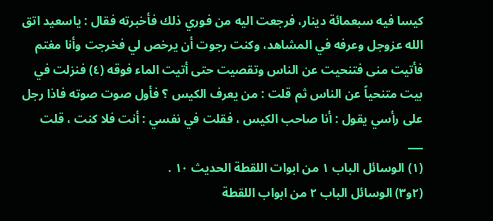كيسا فيه سبعمائة دينار، فرجعت اليه من فوري ذلك فأخبرته فقال : ياسعيد اتق الله عزوجل وعرفه في المشاهد، وكنت رجوت أن يرخص لي فخرجت وأنا مغتم فأتيت منى فتنحيت عن الناس وتقصيت حتى أتيت الماء فوقه (٤) فنزلت في بيت متنحياً عن الناس ثم قلت : من يعرف الكيس ؟ فأول صوت صوته فاذا رجل على رأسي يقول : أنا صاحب الكيس ، فقلت في نفسي : أنت فلا كنت ، قلت
___
(١) الوسائل الباب ١ من ابوات اللقطة الحديث ١٠ .
(۲و۳) الوسائل الباب ٢ من ابواب اللقطة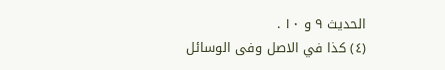الحديث ۹ و ۱۰ .
(٤) كذا في الاصل وفى الوسائل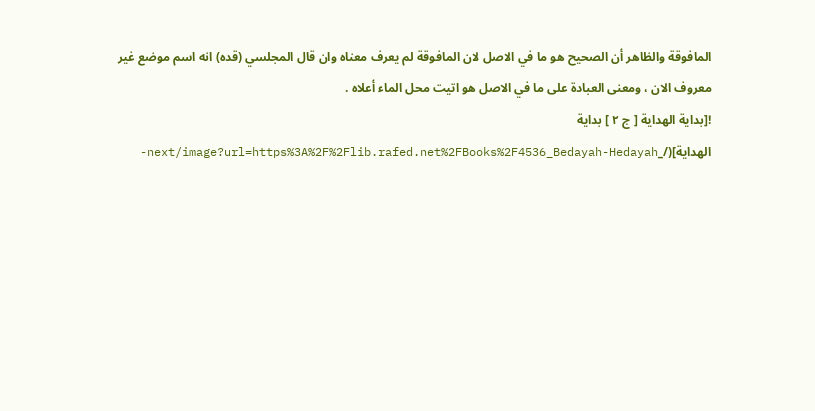المافوقة والظاهر أن الصحيح هو ما في الاصل لان المافوقة لم يعرف معناه وان قال المجلسي (قده) انه اسم موضع غير معروف الان ، ومعنى العبادة على ما في الاصل هو اتيت محل الماء أعلاه .
![بداية الهداية [ ج ٢ ] بداية الهداية](/_next/image?url=https%3A%2F%2Flib.rafed.net%2FBooks%2F4536_Bedayah-Hedayah-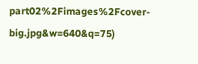part02%2Fimages%2Fcover-big.jpg&w=640&q=75)